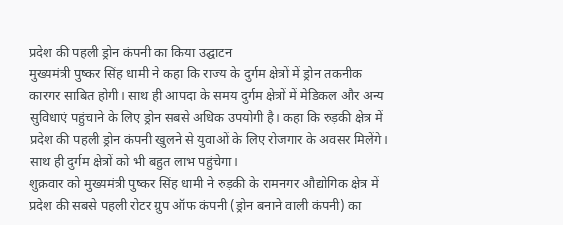प्रदेश की पहली ड्रोन कंपनी का किया उद्घाटन
मुख्यमंत्री पुष्कर सिंह धामी ने कहा कि राज्य के दुर्गम क्षेत्रों में ड्रोन तकनीक कारगर साबित होगी। साथ ही आपदा के समय दुर्गम क्षेत्रों में मेडिकल और अन्य सुविधाएं पहुंचाने के लिए ड्रोन सबसे अधिक उपयोगी है। कहा कि रुड़की क्षेत्र में प्रदेश की पहली ड्रोन कंपनी खुलने से युवाओं के लिए रोजगार के अवसर मिलेंगे। साथ ही दुर्गम क्षेत्रों को भी बहुत लाभ पहुंचेगा।
शुक्रवार को मुख्यमंत्री पुष्कर सिंह धामी ने रुड़की के रामनगर औद्योगिक क्षेत्र में प्रदेश की सबसे पहली रोटर ग्रुप ऑफ कंपनी (ड्रोन बनाने वाली कंपनी) का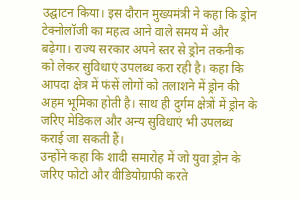उद्घाटन किया। इस दौरान मुख्यमंत्री ने कहा कि ड्रोन टेक्नोलॉजी का महत्व आने वाले समय में और बढ़ेगा। राज्य सरकार अपने स्तर से ड्रोन तकनीक को लेकर सुविधाएं उपलब्ध करा रही है। कहा कि आपदा क्षेत्र में फंसें लोगों को तलाशने में ड्रोन की अहम भूमिका होती है। साथ ही दुर्गम क्षेत्रों में ड्रोन के जरिए मेडिकल और अन्य सुविधाएं भी उपलब्ध कराई जा सकती हैं।
उन्होंने कहा कि शादी समारोह में जो युवा ड्रोन के जरिए फोटो और वीडियोग्राफी करते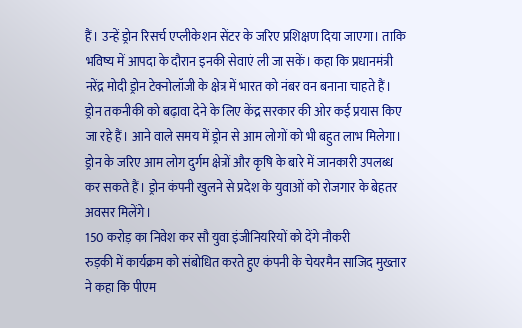हैं। उन्हें ड्रोन रिसर्च एप्लीकेशन सेंटर के जरिए प्रशिक्षण दिया जाएगा। ताकि भविष्य में आपदा के दौरान इनकी सेवाएं ली जा सकें। कहा कि प्रधानमंत्री नरेंद्र मोदी ड्रोन टेक्नोलॉजी के क्षेत्र में भारत को नंबर वन बनाना चाहते हैं। ड्रोन तकनीकी को बढ़ावा देने के लिए केंद्र सरकार की ओर कई प्रयास किए जा रहे हैं। आने वाले समय में ड्रोन से आम लोगों को भी बहुत लाभ मिलेगा। ड्रोन के जरिए आम लोग दुर्गम क्षेत्रों और कृषि के बारे में जानकारी उपलब्ध कर सकते हैं। ड्रोन कंपनी खुलने से प्रदेश के युवाओं को रोजगार के बेहतर अवसर मिलेंगे।
150 करोड़ का निवेश कर सौ युवा इंजीनियरियों को देंगे नौकरी
रुड़की में कार्यक्रम को संबोधित करते हुए कंपनी के चेयरमैन साजिद मुख्तार ने कहा कि पीएम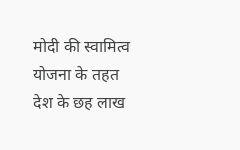मोदी की स्वामित्व योजना के तहत देश के छह लाख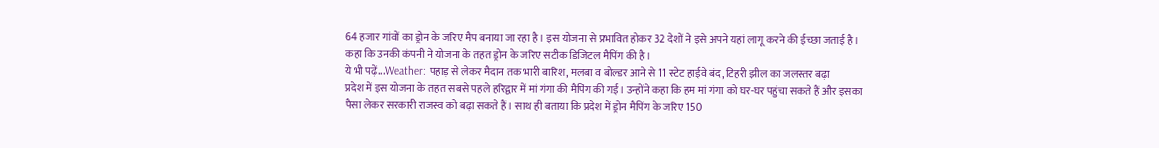64 हजार गांवों का ड्रोन के जरिए मैप बनाया जा रहा है। इस योजना से प्रभावित होकर 32 देशों ने इसे अपने यहां लागू करने की ईच्छा जताई है। कहा कि उनकी कंपनी ने योजना के तहत ड्रोन के जरिए सटीक डिजिटल मैपिंग की है।
ये भी पढ़ें...Weather: पहाड़ से लेकर मैदान तक भारी बारिश, मलबा व बोल्डर आने से 11 स्टेट हाईवे बंद, टिहरी झील का जलस्तर बढ़ा
प्रदेश में इस योजना के तहत सबसे पहले हरिद्वार में मां गंगा की मैपिंग की गई। उन्होंने कहा कि हम मां गंगा को घर-घर पहुंचा सकते हैं और इसका पैसा लेकर सरकारी राजस्व को बढ़ा सकते हैं। साथ ही बताया कि प्रदेश में ड्रोन मैपिंग के जरिए 150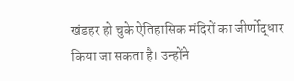खंडहर हो चुके ऐतिहासिक मंदिरों का जीर्णोद्धार किया जा सकता है। उन्होंने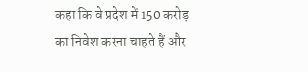कहा कि वे प्रदेश में 150 करोड़ का निवेश करना चाहते हैं और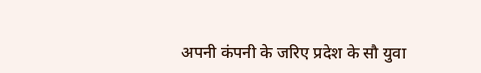अपनी कंपनी के जरिए प्रदेश के सौ युवा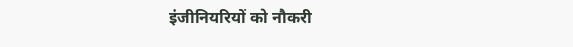इंजीनियरियों को नौकरी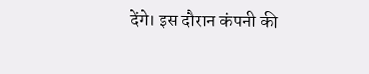देंगे। इस दौरान कंपनी की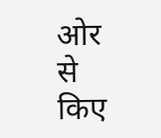ओर से किए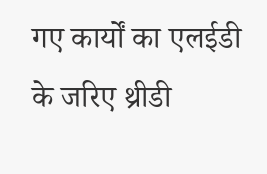गए कार्यों का एलईडी के जरिए थ्रीडी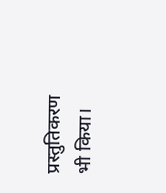प्रस्तुतिकरण भी किया।